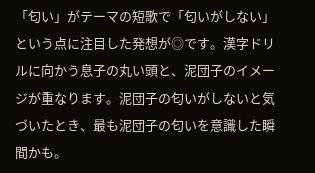「匂い」がテーマの短歌で「匂いがしない」という点に注目した発想が◎です。漢字ドリルに向かう息子の丸い頭と、泥団子のイメージが重なります。泥団子の匂いがしないと気づいたとき、最も泥団子の匂いを意識した瞬間かも。